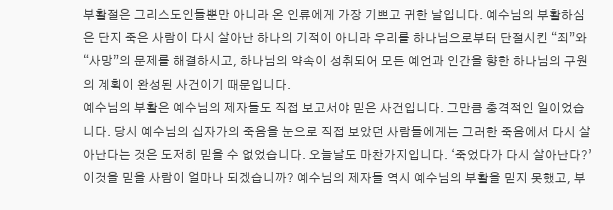부활절은 그리스도인들뿐만 아니라 온 인류에게 가장 기쁘고 귀한 날입니다. 예수님의 부활하심은 단지 죽은 사람이 다시 살아난 하나의 기적이 아니라 우리를 하나님으로부터 단절시킨 “죄”와 “사망”의 문제를 해결하시고, 하나님의 약속이 성취되어 모든 예언과 인간을 향한 하나님의 구원의 계획이 완성된 사건이기 때문입니다.
예수님의 부활은 예수님의 제자들도 직접 보고서야 믿은 사건입니다. 그만큼 충격적인 일이었습니다. 당시 예수님의 십자가의 죽음을 눈으로 직접 보았던 사람들에게는 그러한 죽음에서 다시 살아난다는 것은 도저히 믿을 수 없었습니다. 오늘날도 마찬가지입니다. ‘죽었다가 다시 살아난다?’ 이것을 믿을 사람이 얼마나 되겠습니까? 예수님의 제자들 역시 예수님의 부활을 믿지 못했고, 부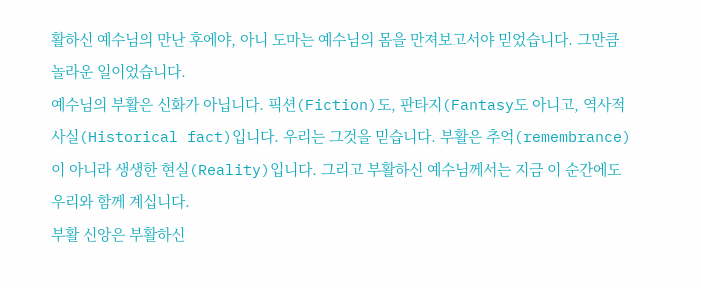활하신 예수님의 만난 후에야, 아니 도마는 예수님의 몸을 만져보고서야 믿었습니다. 그만큼 놀라운 일이었습니다.
예수님의 부활은 신화가 아닙니다. 픽션(Fiction)도, 판타지(Fantasy도 아니고, 역사적 사실(Historical fact)입니다. 우리는 그것을 믿습니다. 부활은 추억(remembrance)이 아니라 생생한 현실(Reality)입니다. 그리고 부활하신 예수님께서는 지금 이 순간에도 우리와 함께 계십니다.
부활 신앙은 부활하신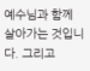예수님과 함께 살아가는 것입니다. 그리고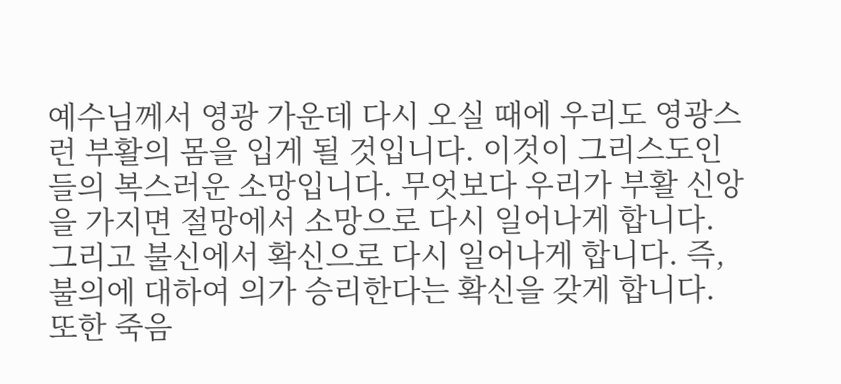예수님께서 영광 가운데 다시 오실 때에 우리도 영광스런 부활의 몸을 입게 될 것입니다. 이것이 그리스도인들의 복스러운 소망입니다. 무엇보다 우리가 부활 신앙을 가지면 절망에서 소망으로 다시 일어나게 합니다. 그리고 불신에서 확신으로 다시 일어나게 합니다. 즉, 불의에 대하여 의가 승리한다는 확신을 갖게 합니다. 또한 죽음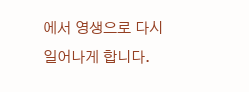에서 영생으로 다시 일어나게 합니다.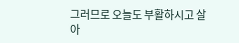그러므로 오늘도 부활하시고 살아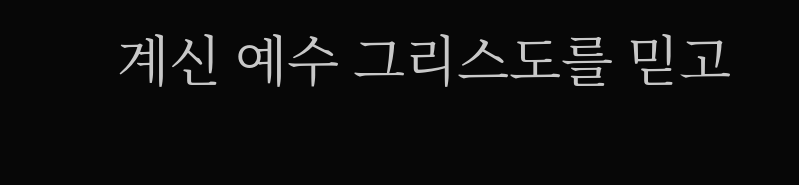계신 예수 그리스도를 믿고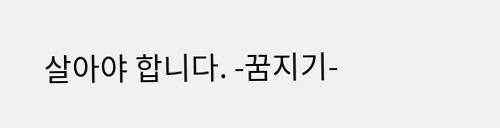살아야 합니다. -꿈지기-